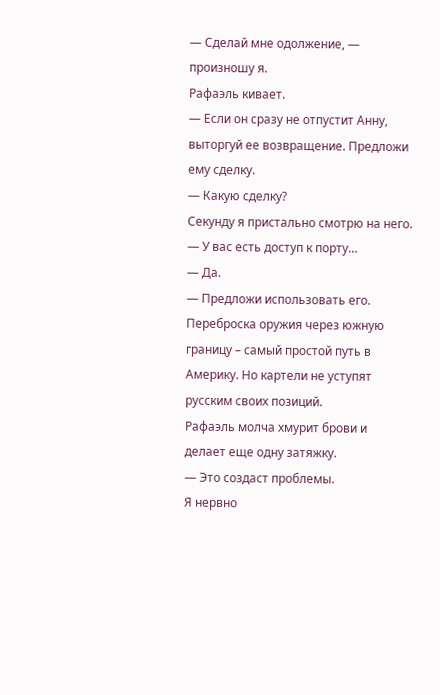— Сделай мне одолжение, — произношу я.
Рафаэль кивает.
— Если он сразу не отпустит Анну, выторгуй ее возвращение. Предложи ему сделку.
— Какую сделку?
Секунду я пристально смотрю на него.
— У вас есть доступ к порту…
— Да.
— Предложи использовать его. Переброска оружия через южную границу – самый простой путь в Америку. Но картели не уступят русским своих позиций.
Рафаэль молча хмурит брови и делает еще одну затяжку.
— Это создаст проблемы.
Я нервно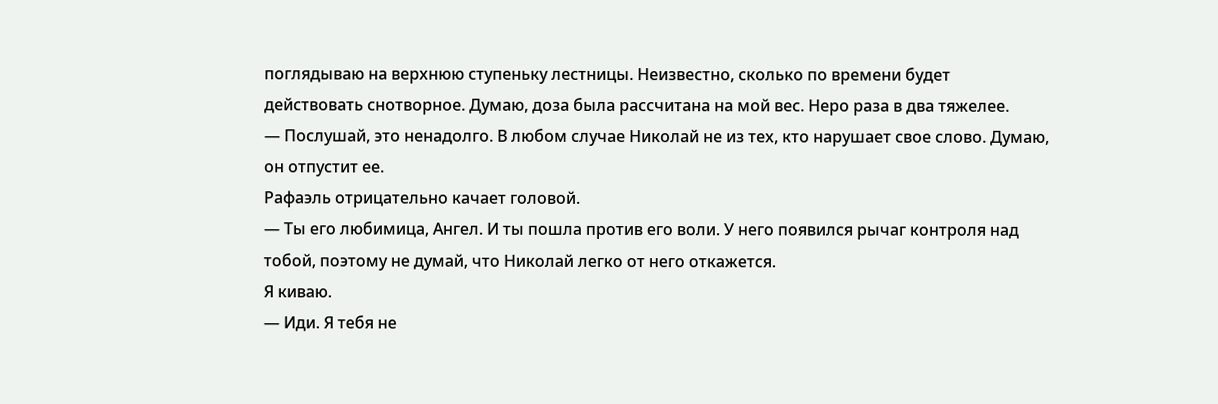поглядываю на верхнюю ступеньку лестницы. Неизвестно, сколько по времени будет действовать снотворное. Думаю, доза была рассчитана на мой вес. Неро раза в два тяжелее.
— Послушай, это ненадолго. В любом случае Николай не из тех, кто нарушает свое слово. Думаю, он отпустит ее.
Рафаэль отрицательно качает головой.
— Ты его любимица, Ангел. И ты пошла против его воли. У него появился рычаг контроля над тобой, поэтому не думай, что Николай легко от него откажется.
Я киваю.
— Иди. Я тебя не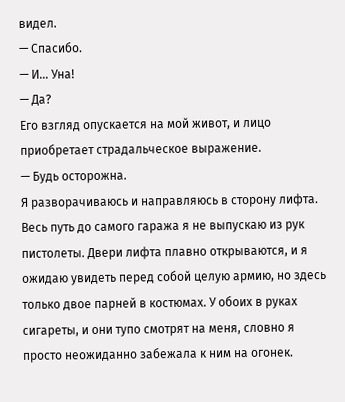видел.
— Спасибо.
— И… Уна!
— Да?
Его взгляд опускается на мой живот, и лицо приобретает страдальческое выражение.
— Будь осторожна.
Я разворачиваюсь и направляюсь в сторону лифта. Весь путь до самого гаража я не выпускаю из рук пистолеты. Двери лифта плавно открываются, и я ожидаю увидеть перед собой целую армию, но здесь только двое парней в костюмах. У обоих в руках сигареты, и они тупо смотрят на меня, словно я просто неожиданно забежала к ним на огонек.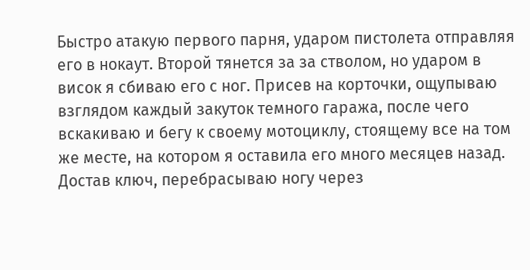Быстро атакую первого парня, ударом пистолета отправляя его в нокаут. Второй тянется за за стволом, но ударом в висок я сбиваю его с ног. Присев на корточки, ощупываю взглядом каждый закуток темного гаража, после чего вскакиваю и бегу к своему мотоциклу, стоящему все на том же месте, на котором я оставила его много месяцев назад. Достав ключ, перебрасываю ногу через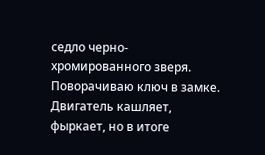седло черно-хромированного зверя. Поворачиваю ключ в замке. Двигатель кашляет, фыркает, но в итоге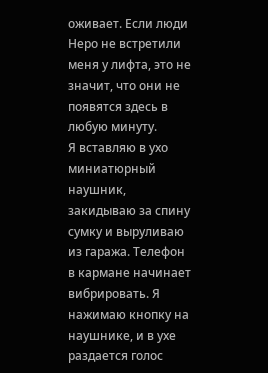оживает. Если люди Неро не встретили меня у лифта, это не значит, что они не появятся здесь в любую минуту.
Я вставляю в ухо миниатюрный наушник, закидываю за спину сумку и выруливаю из гаража. Телефон в кармане начинает вибрировать. Я нажимаю кнопку на наушнике, и в ухе раздается голос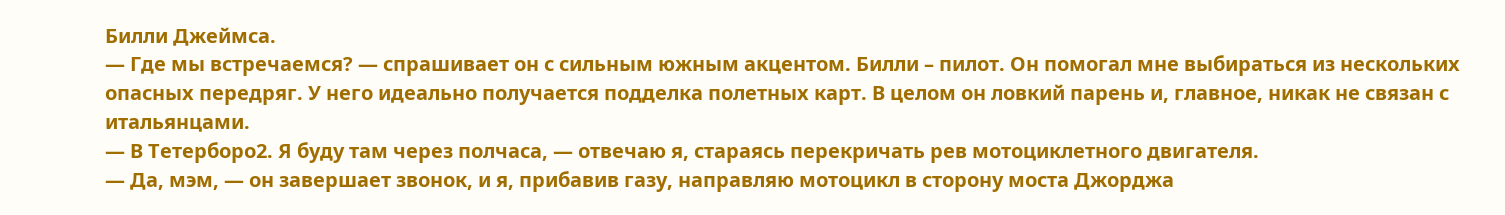Билли Джеймса.
— Где мы встречаемся? — спрашивает он с сильным южным акцентом. Билли – пилот. Он помогал мне выбираться из нескольких опасных передряг. У него идеально получается подделка полетных карт. В целом он ловкий парень и, главное, никак не связан с итальянцами.
— В Тетерборо2. Я буду там через полчаса, — отвечаю я, стараясь перекричать рев мотоциклетного двигателя.
— Да, мэм, — он завершает звонок, и я, прибавив газу, направляю мотоцикл в сторону моста Джорджа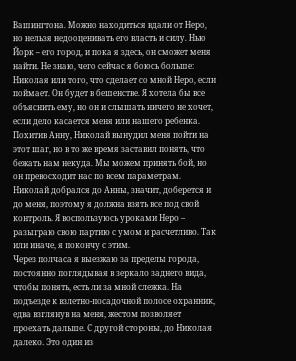Вашингтона. Можно находиться вдали от Неро, но нельзя недооценивать его власть и силу. Нью Йорк – его город, и пока я здесь, он сможет меня найти. Не знаю, чего сейчас я боюсь больше: Николая или того, что сделает со мной Неро, если поймает. Он будет в бешенстве. Я хотела бы все объяснить ему, но он и слышать ничего не хочет, если дело касается меня или нашего ребенка. Похитив Анну, Николай вынудил меня пойти на этот шаг, но в то же время заставил понять, что бежать нам некуда. Мы можем принять бой, но он превосходит нас по всем параметрам. Николай добрался до Анны, значит, доберется и до меня, поэтому я должна взять все под свой контроль. Я воспользуюсь уроками Неро – разыграю свою партию с умом и расчетливо. Так или иначе, я покончу с этим.
Через полчаса я выезжаю за пределы города, постоянно поглядывая в зеркало заднего вида, чтобы понять, есть ли за мной слежка. На подъезде к взлетно-посадочной полосе охранник, едва взглянув на меня, жестом позволяет проехать дальше. С другой стороны, до Николая далеко. Это один из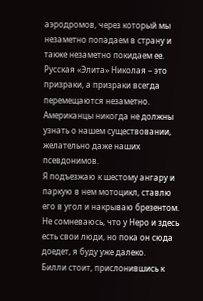аэродромов, через который мы незаметно попадаем в страну и также незаметно покидаем ее. Русская «Элита» Николая – это призраки, а призраки всегда перемещаются незаметно. Американцы никогда не должны узнать о нашем существовании, желательно даже наших псевдонимов.
Я подъезжаю к шестому ангару и паркую в нем мотоцикл, ставлю его в угол и накрываю брезентом. Не сомневаюсь, что у Неро и здесь есть свои люди, но пока он сюда доедет, я буду уже далеко.
Билли стоит, прислонившись к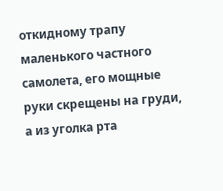откидному трапу маленького частного самолета, его мощные руки скрещены на груди, а из уголка рта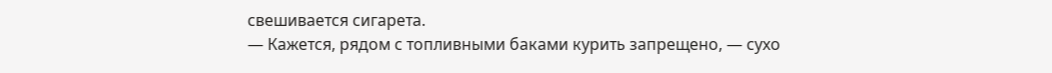свешивается сигарета.
— Кажется, рядом с топливными баками курить запрещено, — сухо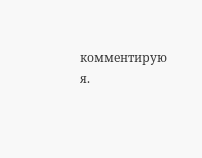комментирую я.